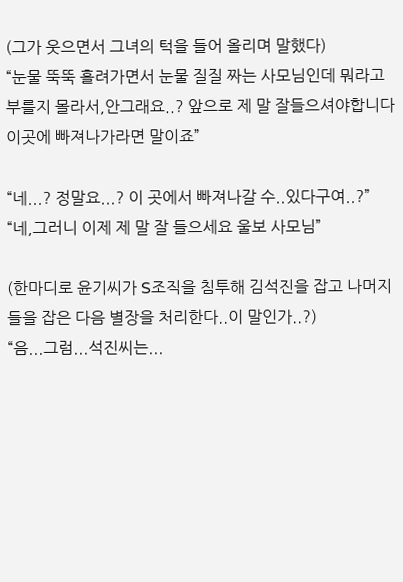(그가 웃으면서 그녀의 턱을 들어 올리며 말했다)
“눈물 뚝뚝 흘려가면서 눈물 질질 짜는 사모님인데 뭐라고 부를지 몰라서,안그래요..? 앞으로 제 말 잘들으셔야합니다 이곳에 빠져나가라면 말이죠”

“네...? 정말요...? 이 곳에서 빠져나갈 수..있다구여..?”
“네,그러니 이제 제 말 잘 들으세요 울보 사모님”

(한마디로 윤기씨가 S조직을 침투해 김석진을 잡고 나머지들을 잡은 다음 별장을 처리한다..이 말인가..?)
“음...그럼...석진씨는...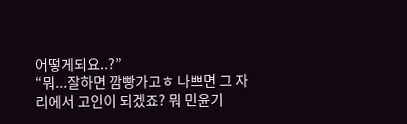어떻게되요..?”
“뭐...잘하면 깜빵가고ㅎ 나쁘면 그 자리에서 고인이 되겠죠? 뭐 민윤기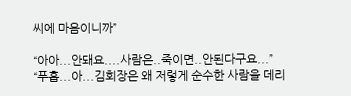씨에 마음이니까”

“아아...안돼요....사람은..죽이면..안된다구요...”
“푸흡...아...김회장은 왜 저렇게 순수한 사람을 데리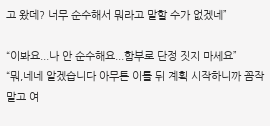고 왔데? 너무 순수해서 뭐라고 말할 수가 없겠네”

“이봐요...나 안 순수해요...함부로 단정 짓지 마세요”
“뭐,네네 알겠습니다 아무튼 이틀 뒤 계획 시작하니까 꼼작말고 여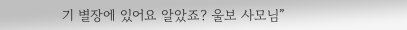기 별장에 있어요 알았죠? 울보 사모님”